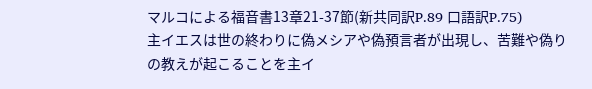マルコによる福音書13章21-37節(新共同訳P.89 口語訳P.75)
主イエスは世の終わりに偽メシアや偽預言者が出現し、苦難や偽りの教えが起こることを主イ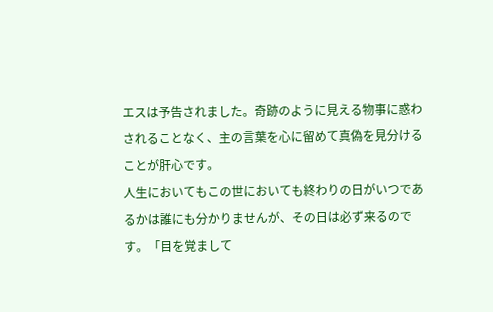エスは予告されました。奇跡のように見える物事に惑わされることなく、主の言葉を心に留めて真偽を見分けることが肝心です。
人生においてもこの世においても終わりの日がいつであるかは誰にも分かりませんが、その日は必ず来るのです。「目を覚まして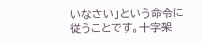いなさい」という命令に従うことです。十字架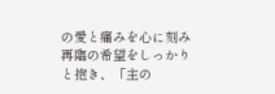の愛と痛みを心に刻み再臨の希望をしっかりと抱き、「主の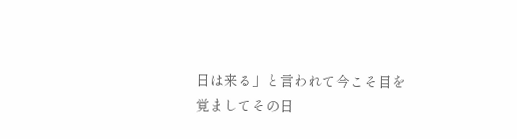日は来る」と言われて今こそ目を覚ましてその日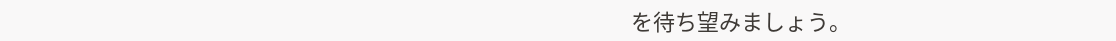を待ち望みましょう。